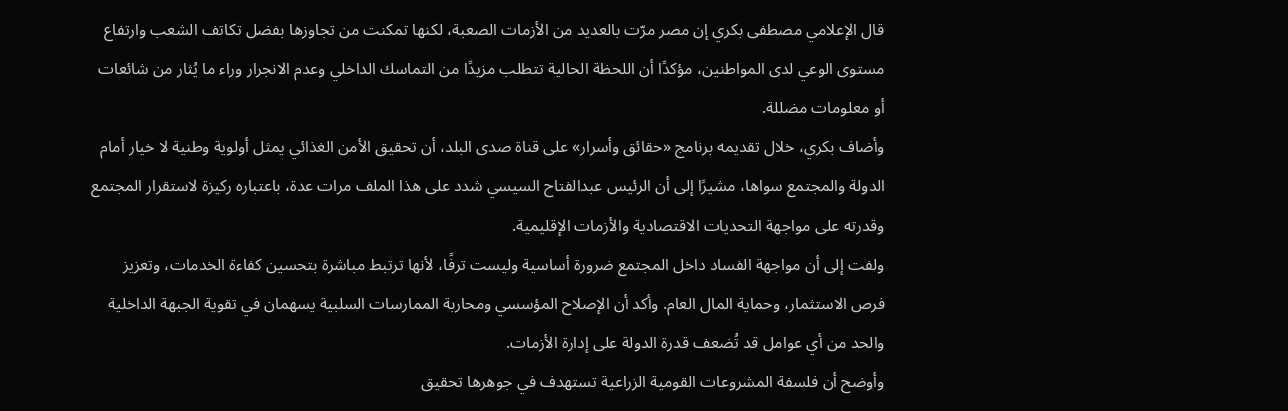قال الإعلامي مصطفى بكري إن مصر مرّت بالعديد من الأزمات الصعبة، لكنها تمكنت من تجاوزها بفضل تكاتف الشعب وارتفاع مستوى الوعي لدى المواطنين، مؤكدًا أن اللحظة الحالية تتطلب مزيدًا من التماسك الداخلي وعدم الانجرار وراء ما يُثار من شائعات أو معلومات مضللة.
وأضاف بكري، خلال تقديمه برنامج «حقائق وأسرار» على قناة صدى البلد، أن تحقيق الأمن الغذائي يمثل أولوية وطنية لا خيار أمام الدولة والمجتمع سواها، مشيرًا إلى أن الرئيس عبدالفتاح السيسي شدد على هذا الملف مرات عدة، باعتباره ركيزة لاستقرار المجتمع وقدرته على مواجهة التحديات الاقتصادية والأزمات الإقليمية.
ولفت إلى أن مواجهة الفساد داخل المجتمع ضرورة أساسية وليست ترفًا، لأنها ترتبط مباشرة بتحسين كفاءة الخدمات، وتعزيز فرص الاستثمار، وحماية المال العام. وأكد أن الإصلاح المؤسسي ومحاربة الممارسات السلبية يسهمان في تقوية الجبهة الداخلية والحد من أي عوامل قد تُضعف قدرة الدولة على إدارة الأزمات.
وأوضح أن فلسفة المشروعات القومية الزراعية تستهدف في جوهرها تحقيق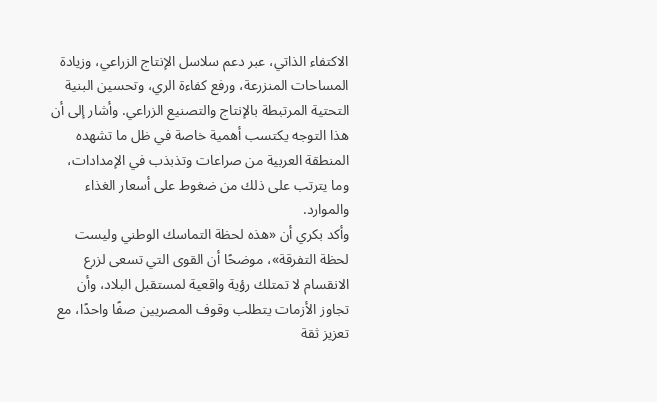الاكتفاء الذاتي، عبر دعم سلاسل الإنتاج الزراعي، وزيادة المساحات المنزرعة، ورفع كفاءة الري، وتحسين البنية التحتية المرتبطة بالإنتاج والتصنيع الزراعي. وأشار إلى أن هذا التوجه يكتسب أهمية خاصة في ظل ما تشهده المنطقة العربية من صراعات وتذبذب في الإمدادات، وما يترتب على ذلك من ضغوط على أسعار الغذاء والموارد.
وأكد بكري أن «هذه لحظة التماسك الوطني وليست لحظة التفرقة»، موضحًا أن القوى التي تسعى لزرع الانقسام لا تمتلك رؤية واقعية لمستقبل البلاد، وأن تجاوز الأزمات يتطلب وقوف المصريين صفًا واحدًا، مع تعزيز ثقة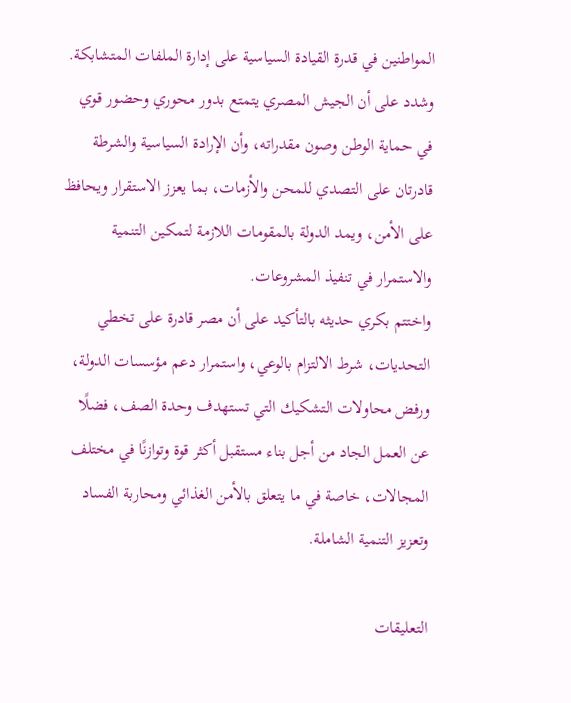المواطنين في قدرة القيادة السياسية على إدارة الملفات المتشابكة.
وشدد على أن الجيش المصري يتمتع بدور محوري وحضور قوي في حماية الوطن وصون مقدراته، وأن الإرادة السياسية والشرطة قادرتان على التصدي للمحن والأزمات، بما يعزز الاستقرار ويحافظ على الأمن، ويمد الدولة بالمقومات اللازمة لتمكين التنمية والاستمرار في تنفيذ المشروعات.
واختتم بكري حديثه بالتأكيد على أن مصر قادرة على تخطي التحديات، شرط الالتزام بالوعي، واستمرار دعم مؤسسات الدولة، ورفض محاولات التشكيك التي تستهدف وحدة الصف، فضلًا عن العمل الجاد من أجل بناء مستقبل أكثر قوة وتوازنًا في مختلف المجالات، خاصة في ما يتعلق بالأمن الغذائي ومحاربة الفساد وتعزيز التنمية الشاملة.

التعليقات